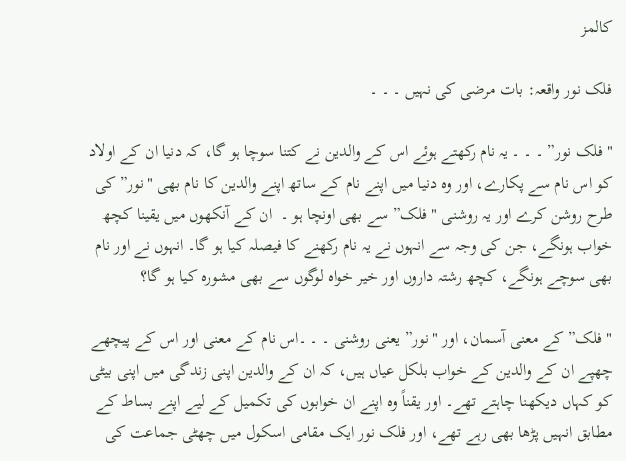کالمز

فلک نور واقعہ: بات مرضی کی نہیں ۔ ۔ ۔

"فلک نور” ۔ ۔ ۔ یہ نام رکھتے ہوئے اس کے والدین نے کتنا سوچا ہو گا، کہ دنیا ان کے اولاد کو اس نام سے پکارے، اور وہ دنیا میں اپنے نام کے ساتھ اپنے والدین کا نام بھی "نور” کی طرح روشن کرے اور یہ روشنی "فلک” سے بھی اونچا ہو ۔  ان کے آنکھوں میں یقینا کچھ خواب ہونگے، جن کی وجہ سے انہوں نے یہ نام رکھنے کا فیصلہ کیا ہو گا۔ انہوں نے اور نام بھی سوچے ہونگے، کچھ رشتہ داروں اور خیر خواہ لوگوں سے بھی مشورہ کیا ہو گا؟

"فلک” کے معنی آسمان، اور "نور” یعنی روشنی ۔ ۔ ۔اس نام کے معنی اور اس کے پیچھے چھپے ان کے والدین کے خواب بلکل عیاں ہیں، کہ ان کے والدین اپنی زندگی میں اپنی بیٹی کو کہاں دیکھنا چاہتے تھے۔ اور یقناً وہ اپنے ان خوابوں کی تکمیل کے لیے اپنے بساط کے مطابق انہیں پڑھا بھی رہے تھے، اور فلک نور ایک مقامی اسکول میں چھٹی جماعت کی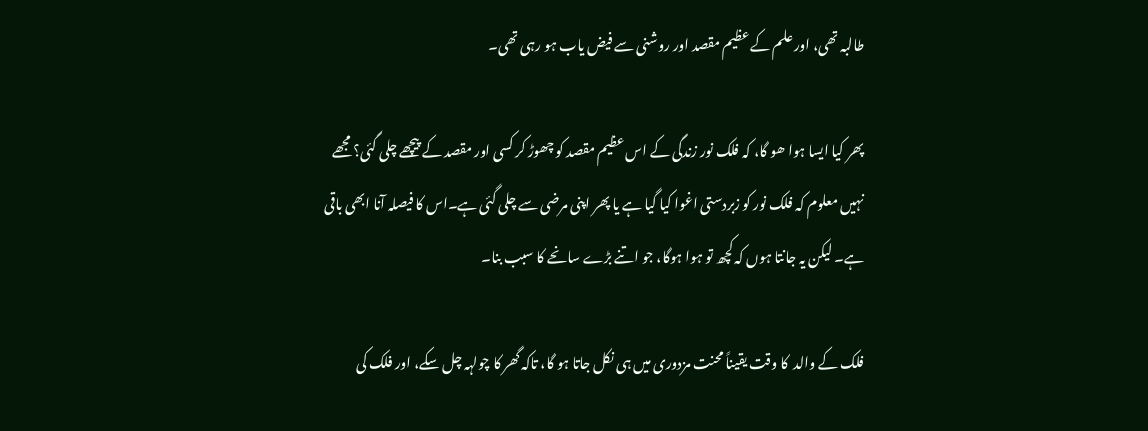طالبہ تھی، اور علم کے عظیم مقصد اور روشنی سے فیض یاب ہو رہی تھی۔

پھر کیا ایسا ہوا ھو گا، کہ فلک نور زندگی کے اس عظیم مقصد کو چھوڑ کر کسی اور مقصد کے پیچھے چلی گئی؟ مجھے نہیں معلوم کہ فلک نور کو زبردستی اغوا کیا گیا ہے یا پھر اپنی مرضی سے چلی گئی ہے۔اس کا فیصلہ آنا ابھی باقی ہے۔ لیکن یہ جانتا ہوں کہ کچھ تو ہوا ہوگا، جو اتنے بڑے سانحے کا سبب بنا۔

فلک کے والد  کا وقت یقیناً محنت مزدوری میں ہی نکل جاتا ہو گا، تاکہ گھر کا چولہہ چل سکے، اور فلک کی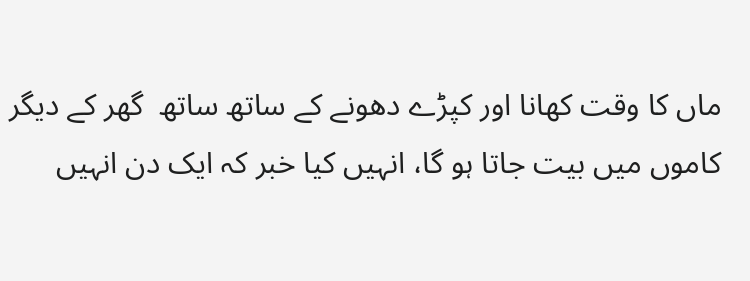ماں کا وقت کھانا اور کپڑے دھونے کے ساتھ ساتھ  گھر کے دیگر کاموں میں بیت جاتا ہو گا، انہیں کیا خبر کہ ایک دن انہیں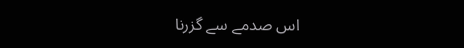اس صدمے سے گزرنا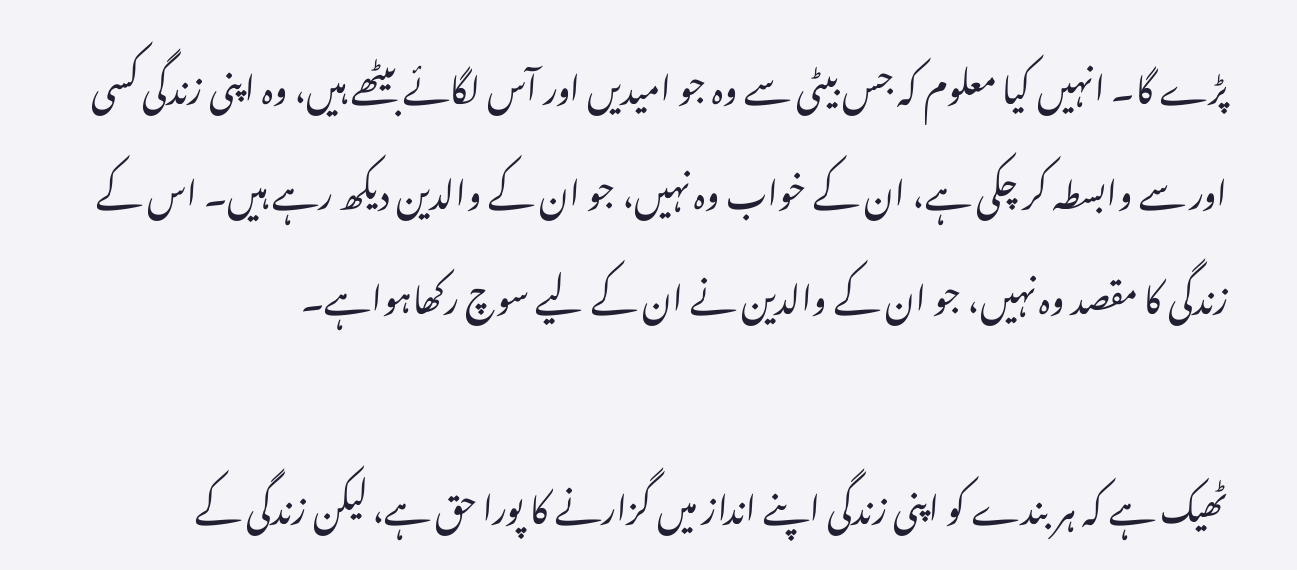پڑے گا۔ انہیں کیا معلوم کہ جس بیٹی سے وہ جو امیدیں اور آس لگائے بیٹھے ہیں، وہ اپنی زندگی کسی اور سے وابسطہ کر چکی ہے، ان کے خواب وہ نہیں، جو ان کے والدین دیکھ رہے ہیں۔ اس کے زندگی کا مقصد وہ نہیں، جو ان کے والدین نے ان کے لیے سوچ رکھاہواہے۔

ٹھیک ہے کہ ہر بندے کو اپنی زندگی اپنے انداز میں گزارنے کا پورا حق ہے، لیکن زندگی کے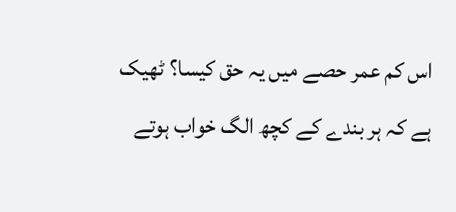اس کم عمر حصے میں یہ حق کیسا؟ ٹھیک ہے کہ ہر بندے کے کچھ الگ خواب ہوتے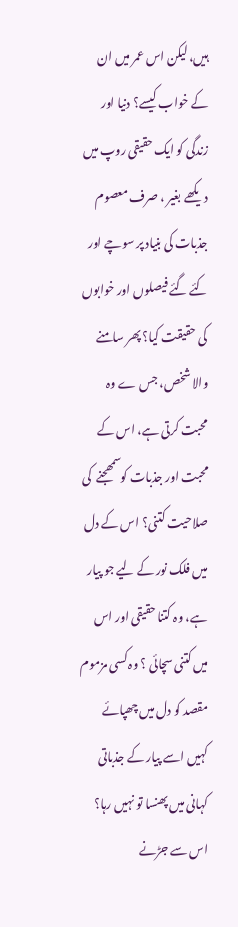ہیں، لیکن اس عمر میں ان کے خواب کیسے؟ دنیا اور زندگی کو ایک حقیقی روپ میں دیکھے بغیر ، صرف معصوم جذبات کی بنیاد پر سوچے اور کئے گئے فیصلوں اور خوابوں  کی حقیقت کیا؟ پھر سامنے والا شخص، جس ے وہ محبت کرتی ہے، اس کے محبت اور جذبات کوسمھجنے  کی صلاحیت کتنی؟ اس کے دل میں فلک نور کے لیے جو پیار ہے، وہ کتنا حقیقی اور اس میں کتنی سچائی ؟ وہ کسی مزموم مقصد کو دل میں چھپائے  کہیں اسے پیار کے جذباتی کہانی میں پھنسا تو نہیں رہا؟ اس سے جڑنے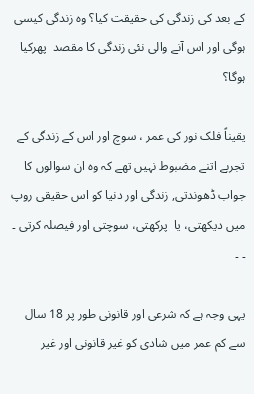کے بعد کی زندگی کی حقیقت کیا؟ وہ زندگی کیسی ہوگی اور اس آنے والی نئی زندگی کا مقصد  پھرکیا ہوگا؟

یقیناً فلک نور کی عمر ، سوچ اور اس کے زندگی کے تجربے اتنے مضبوط نہیں تھے کہ وہ ان سوالوں کا جواب ڈھوندتی, زندگی اور دنیا کو اس حقیقی روپ میں دیکھتی، یا  پرکھتی، سوچتی اور فیصلہ کرتی ۔ ۔ ۔

یہی وجہ ہے کہ شرعی اور قانونی طور پر 18 سال سے کم عمر میں شادی کو غیر قانونی اور غیر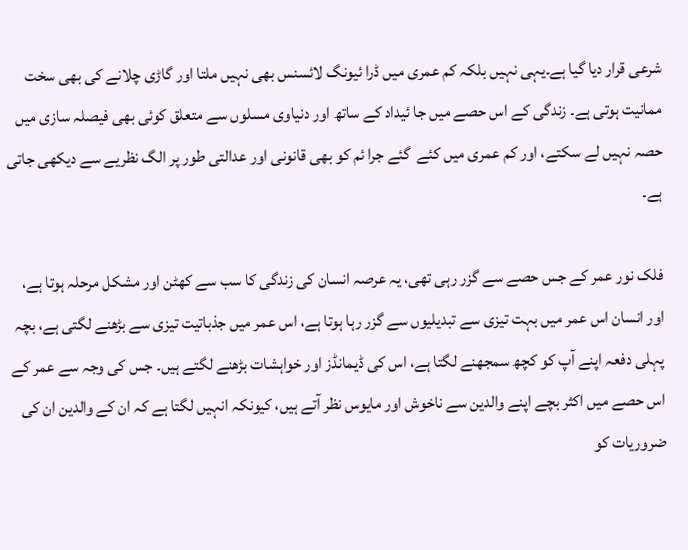شرعی قرار دیا گیا ہے۔یہی نہیں بلکہ کم عمری میں ڈرا ئیونگ لائسنس بھی نہیں ملتا اور گاڑی چلانے کی بھی سخت ممانیت ہوتی ہے۔ زندگی کے اس حصے میں جا ئیداد کے ساتھ اور دنیاوی مسلوں سے متعلق کوئی بھی فیصلہ سازی میں حصہ نہیں لے سکتے، اور کم عمری میں کئے  گئے جرا ئم کو بھی قانونی اور عدالتی طور پر الگ نظریے سے دیکھی جاتی  ہے۔

فلک نور عمر کے جس حصے سے گزر رہی تھی، یہ عرصہ انسان کی زندگی کا سب سے کھٹن اور مشکل مرحلہ ہوتا ہے، اور انسان اس عمر میں بہت تیزی سے تبدیلیوں سے گزر رہا ہوتا ہے، اس عمر میں جذباتیت تیزی سے بڑھنے لگتی ہے، بچہ پہلی دفعہ اپنے آپ کو کچھ سمجھنے لگتا ہے، اس کی ڈیمانڈز اور خواہشات بڑھنے لگتے ہیں۔ جس کی وجہ سے عمر کے اس حصے میں اکثر بچے اپنے والدین سے ناخوش اور مایوس نظر آتے ہیں، کیونکہ انہیں لگتا ہے کہ ان کے والدین ان کی ضروریات کو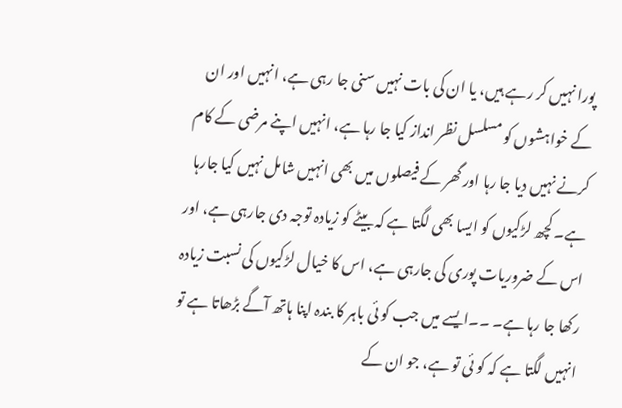پورا نہیں کر رہے ہیں، یا ان کی بات نہیں سنی جا رہی ہے، انہیں اور ان کے خواہشوں کو مسلسل نظر انداز کیا جا رہا ہے، انہیں اپنے مرضی کے کام کرنے نہیں دیا جا رہا اور گھر کے فیصلوں میں بھی انہیں شامل نہیں کیا جارہا ہے۔ کچھ لڑکیوں کو ایسا بھی لگتا ہے کہ بیٹے کو زیادہ توجہ دی جارہی ہے، اور اس کے ضروریات پوری کی جارہی ہے، اس کا خیال لڑکیوں کی نسبت زیادہ رکھا جا رہا ہے۔ ۔۔ایسے میں جب کو ئی باہر کا بندہ اپنا ہاتھ آگے بڑھاتا ہے تو انہیں لگتا ہے کہ کو ئی تو ہے، جو ان کے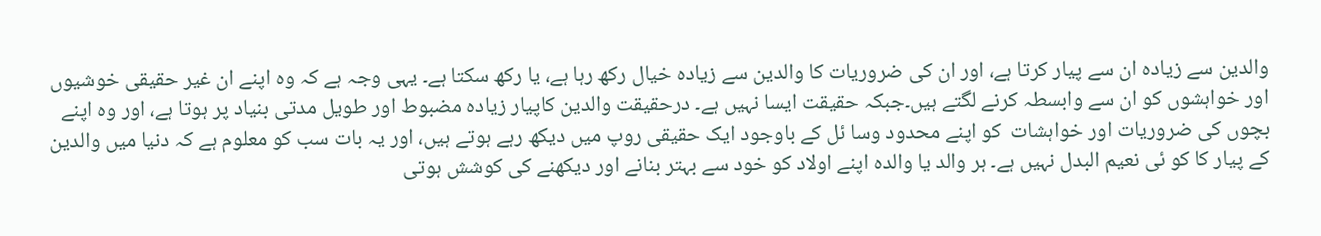والدین سے زیادہ ان سے پیار کرتا ہے، اور ان کی ضروریات کا والدین سے زیادہ خیال رکھ رہا ہے، یا رکھ سکتا ہے۔ یہی وجہ ہے کہ وہ اپنے ان غیر حقیقی خوشیوں اور خواہشوں کو ان سے وابسطہ کرنے لگتے ہیں۔جبکہ حقیقت ایسا نہیں ہے۔ درحقیقت والدین کاپیار زیادہ مضبوط اور طویل مدتی بنیاد پر ہوتا ہے، اور وہ اپنے بچوں کی ضروریات اور خواہشات  کو اپنے محدود وسا ئل کے باوجود ایک حقیقی روپ میں دیکھ رہے ہوتے ہیں، اور یہ بات سب کو معلوم ہے کہ دنیا میں والدین کے پیار کا کو ئی نعیم البدل نہیں ہے۔ ہر والد یا والدہ اپنے اولاد کو خود سے بہتر بنانے اور دیکھنے کی کوشش ہوتی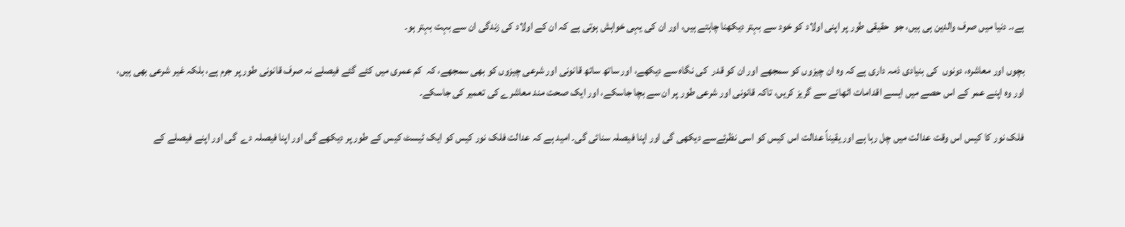ہے،۔ دنیا میں صرف والدین ہی ہیں، جو  حقیقی طور پر اپنی اولاد کو خود سے بہتر دیکھنا چاہتے ہیں، اور ان کی یہی خواہش ہوتی ہے کہ ان کے اولاد کی زندگی ان سے بہت بہتر ہو۔

بچوں اور معاشرہ، دونوں  کی بنیادی ذمہ داری ہے کہ وہ ان چیزوں کو سمجھے اور ان کو قدر  کی نگاہ سے دیکھے، اور ساتھ ساتھ قانونی اور شرعی چیزوں کو بھی سمجھے، کہ  کم عمری میں کئے گئے فیصلے نہ صرف قانونی طور پر جرم ہے، بلکہ غیر شرعی بھی ہیں، اور وہ اپنے عمر کے اس حصے میں ایسے اقدامات اٹھانے سے گریز کریں، تاکہ قانونی اور شرعی طور پر ان سے بچا جاسکے، اور ایک صحت مند معاشرے کی تعمیر کی جاسکے۔

فلک نور کا کیس اس وقت عدالت میں چل رہا ہے اور یقیناً عدالت اس کیس کو اسی نظرئےسے دیکھی گی اور اپنا فیصلہ سنائی گی۔ امید ہے کہ عدالت فلک نور کیس کو ایک ٹیسٹ کیس کے طور پر دیکھے گی اور اپنا فیصلہ دے  گی اور اپنے فیصلے کے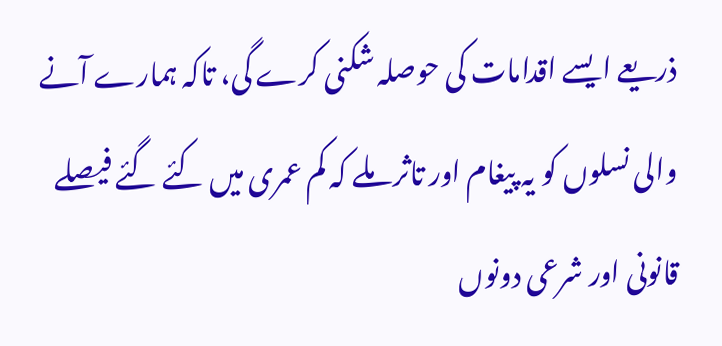ذریعے ایسے اقدامات کی حوصلہ شکنی کرے گی، تاکہ ہمارے آنے والی نسلوں کو یہ پیغام اور تاثر ملے کہ کم عمری میں کئے گئے فیصلے قانونی اور شرعی دونوں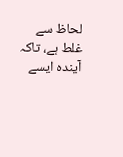لحاظ سے غلط ہے، تاکہ آیندہ ایسے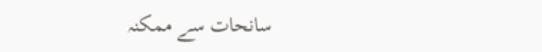سانحات سے ممکنہ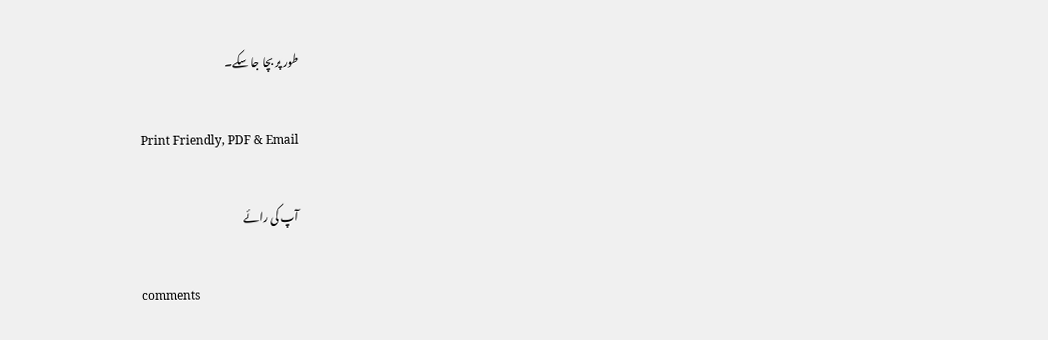طور پر بچا جا سکے۔

Print Friendly, PDF & Email

آپ کی رائے

comments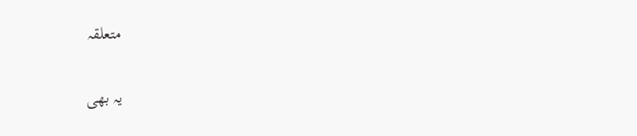متعلقہ

یہ بھی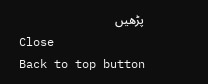پڑھیں
Close
Back to top button